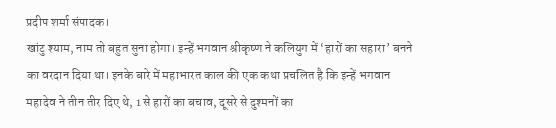प्रदीप शर्मा संपादक।
खांटु श्याम, नाम तो बहुत सुना होगा। इन्हें भगवान श्रीकृष्ण ने कलियुग में ‘हारों का सहारा’ बनने का वरदान दिया था। इनके बारे में महाभारत काल की एक कथा प्रचलित है कि इन्हें भगवान महादेव ने तीन तीर दिए थे, 1 से हारों का बचाव, दूसरे से दुश्मनों का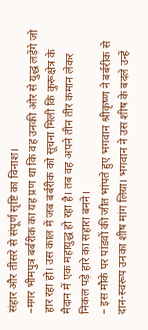संहार और तीसरे से संपूर्ण सृष्टि का विनाश।
–मगर भीमपुत्र बर्बरीक का यह प्रण था कि वह उनकी ओर से युद्ध लड़ेंगे जो हार रहा हो। उस काल में जब बर्बरीक को सूचना मिली कि कुरूक्षेत्र के मैदान में एक महायुद्ध हो रहा है। तब वह अपने तीन तीर कमान लेकर निकल पड़े हारे का सहारा बनने।
– इस मौके पर पांडवों की जीत भांपते हुए भगवान श्रीकृष्ण ने बर्बरीक से दान-स्वरूप उनका शीष मांग लिया। भगवान ने उस शीष के बदले उन्हें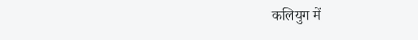कलियुग में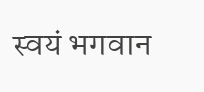स्वयं भगवान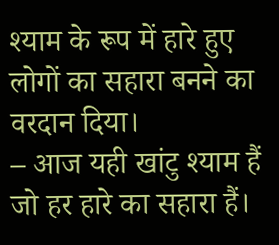श्याम के रूप में हारे हुए लोगों का सहारा बनने का वरदान दिया।
– आज यही खांटु श्याम हैं जो हर हारे का सहारा हैं।